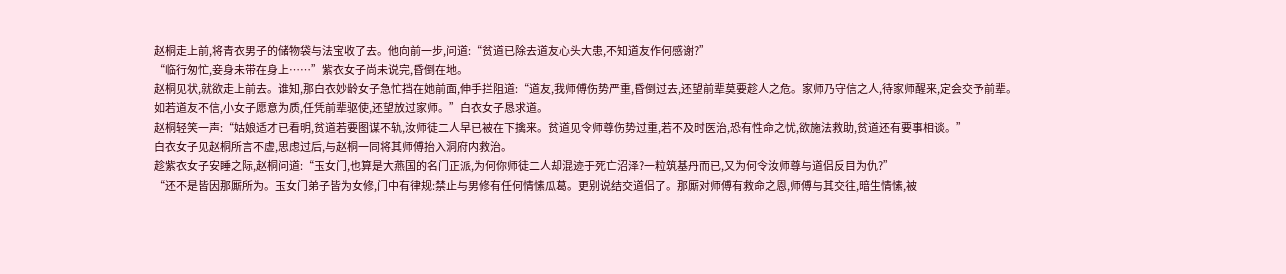赵桐走上前,将青衣男子的储物袋与法宝收了去。他向前一步,问道:“贫道已除去道友心头大患,不知道友作何感谢?”
“临行匆忙,妾身未带在身上……”紫衣女子尚未说完,昏倒在地。
赵桐见状,就欲走上前去。谁知,那白衣妙龄女子急忙挡在她前面,伸手拦阻道:“道友,我师傅伤势严重,昏倒过去,还望前辈莫要趁人之危。家师乃守信之人,待家师醒来,定会交予前辈。如若道友不信,小女子愿意为质,任凭前辈驱使,还望放过家师。”白衣女子恳求道。
赵桐轻笑一声:“姑娘适才已看明,贫道若要图谋不轨,汝师徒二人早已被在下擒来。贫道见令师尊伤势过重,若不及时医治,恐有性命之忧,欲施法救助,贫道还有要事相谈。”
白衣女子见赵桐所言不虚,思虑过后,与赵桐一同将其师傅抬入洞府内救治。
趁紫衣女子安睡之际,赵桐问道:“玉女门,也算是大燕国的名门正派,为何你师徒二人却混迹于死亡沼泽?一粒筑基丹而已,又为何令汝师尊与道侣反目为仇?”
“还不是皆因那厮所为。玉女门弟子皆为女修,门中有律规:禁止与男修有任何情愫瓜葛。更别说结交道侣了。那厮对师傅有救命之恩,师傅与其交往,暗生情愫,被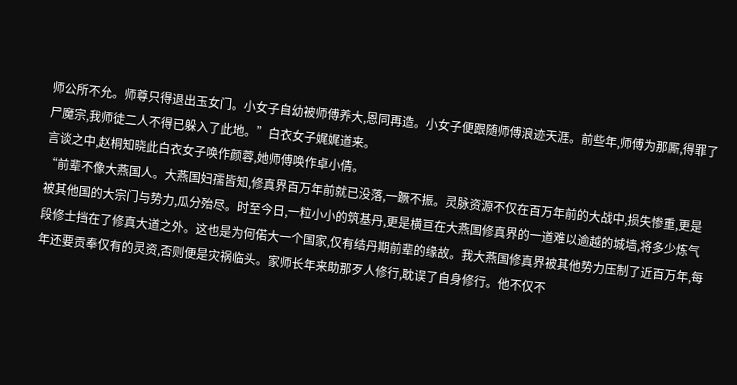师公所不允。师尊只得退出玉女门。小女子自幼被师傅养大,恩同再造。小女子便跟随师傅浪迹天涯。前些年,师傅为那厮,得罪了尸魔宗,我师徒二人不得已躲入了此地。”白衣女子娓娓道来。
言谈之中,赵桐知晓此白衣女子唤作颜蓉,她师傅唤作卓小倩。
“前辈不像大燕国人。大燕国妇孺皆知,修真界百万年前就已没落,一蹶不振。灵脉资源不仅在百万年前的大战中,损失惨重,更是被其他国的大宗门与势力,瓜分殆尽。时至今日,一粒小小的筑基丹,更是横亘在大燕国修真界的一道难以逾越的城墙,将多少炼气段修士挡在了修真大道之外。这也是为何偌大一个国家,仅有结丹期前辈的缘故。我大燕国修真界被其他势力压制了近百万年,每年还要贡奉仅有的灵资,否则便是灾祸临头。家师长年来助那歹人修行,耽误了自身修行。他不仅不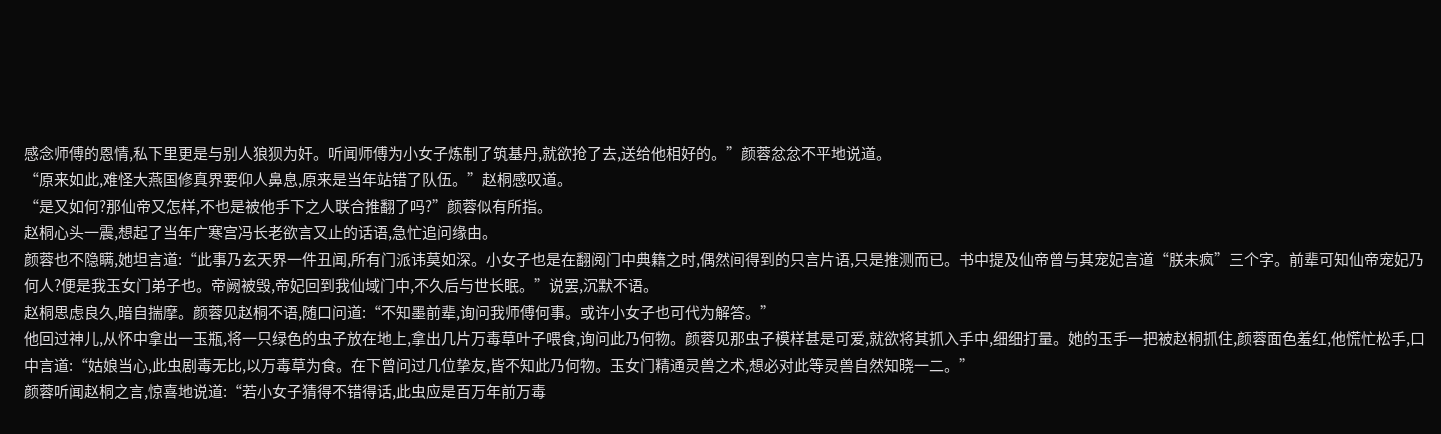感念师傅的恩情,私下里更是与别人狼狈为奸。听闻师傅为小女子炼制了筑基丹,就欲抢了去,送给他相好的。”颜蓉忿忿不平地说道。
“原来如此,难怪大燕国修真界要仰人鼻息,原来是当年站错了队伍。”赵桐感叹道。
“是又如何?那仙帝又怎样,不也是被他手下之人联合推翻了吗?”颜蓉似有所指。
赵桐心头一震,想起了当年广寒宫冯长老欲言又止的话语,急忙追问缘由。
颜蓉也不隐瞒,她坦言道:“此事乃玄天界一件丑闻,所有门派讳莫如深。小女子也是在翻阅门中典籍之时,偶然间得到的只言片语,只是推测而已。书中提及仙帝曾与其宠妃言道“朕未疯”三个字。前辈可知仙帝宠妃乃何人?便是我玉女门弟子也。帝阙被毁,帝妃回到我仙域门中,不久后与世长眠。”说罢,沉默不语。
赵桐思虑良久,暗自揣摩。颜蓉见赵桐不语,随口问道:“不知墨前辈,询问我师傅何事。或许小女子也可代为解答。”
他回过神儿,从怀中拿出一玉瓶,将一只绿色的虫子放在地上,拿出几片万毒草叶子喂食,询问此乃何物。颜蓉见那虫子模样甚是可爱,就欲将其抓入手中,细细打量。她的玉手一把被赵桐抓住,颜蓉面色羞红,他慌忙松手,口中言道:“姑娘当心,此虫剧毒无比,以万毒草为食。在下曾问过几位挚友,皆不知此乃何物。玉女门精通灵兽之术,想必对此等灵兽自然知晓一二。”
颜蓉听闻赵桐之言,惊喜地说道:“若小女子猜得不错得话,此虫应是百万年前万毒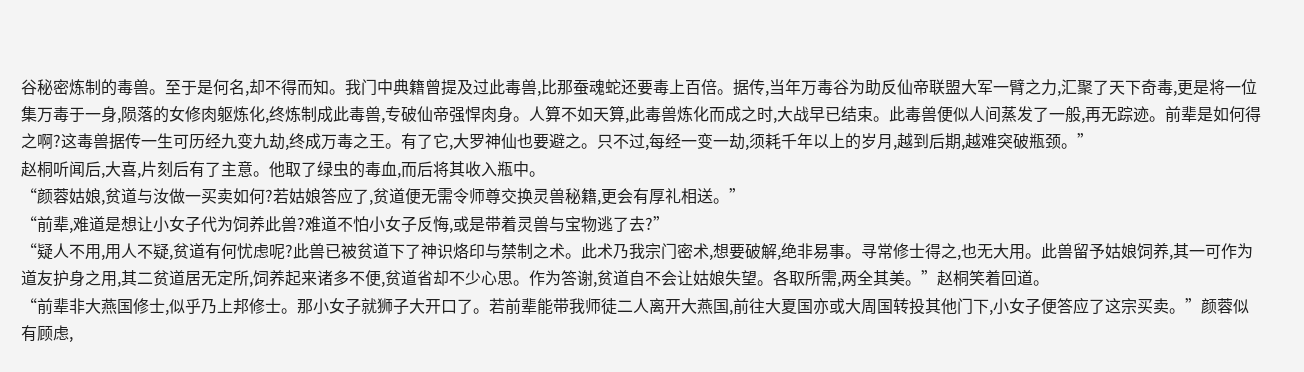谷秘密炼制的毒兽。至于是何名,却不得而知。我门中典籍曾提及过此毒兽,比那蚕魂蛇还要毒上百倍。据传,当年万毒谷为助反仙帝联盟大军一臂之力,汇聚了天下奇毒,更是将一位集万毒于一身,陨落的女修肉躯炼化,终炼制成此毒兽,专破仙帝强悍肉身。人算不如天算,此毒兽炼化而成之时,大战早已结束。此毒兽便似人间蒸发了一般,再无踪迹。前辈是如何得之啊?这毒兽据传一生可历经九变九劫,终成万毒之王。有了它,大罗神仙也要避之。只不过,每经一变一劫,须耗千年以上的岁月,越到后期,越难突破瓶颈。”
赵桐听闻后,大喜,片刻后有了主意。他取了绿虫的毒血,而后将其收入瓶中。
“颜蓉姑娘,贫道与汝做一买卖如何?若姑娘答应了,贫道便无需令师尊交换灵兽秘籍,更会有厚礼相送。”
“前辈,难道是想让小女子代为饲养此兽?难道不怕小女子反悔,或是带着灵兽与宝物逃了去?”
“疑人不用,用人不疑,贫道有何忧虑呢?此兽已被贫道下了神识烙印与禁制之术。此术乃我宗门密术,想要破解,绝非易事。寻常修士得之,也无大用。此兽留予姑娘饲养,其一可作为道友护身之用,其二贫道居无定所,饲养起来诸多不便,贫道省却不少心思。作为答谢,贫道自不会让姑娘失望。各取所需,两全其美。”赵桐笑着回道。
“前辈非大燕国修士,似乎乃上邦修士。那小女子就狮子大开口了。若前辈能带我师徒二人离开大燕国,前往大夏国亦或大周国转投其他门下,小女子便答应了这宗买卖。”颜蓉似有顾虑,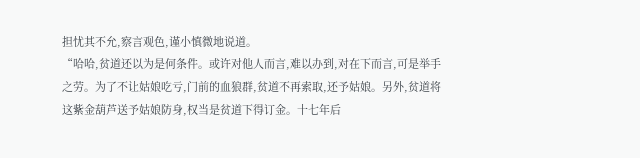担忧其不允,察言观色,谨小慎微地说道。
“哈哈,贫道还以为是何条件。或许对他人而言,难以办到,对在下而言,可是举手之劳。为了不让姑娘吃亏,门前的血狼群,贫道不再索取,还予姑娘。另外,贫道将这紫金葫芦送予姑娘防身,权当是贫道下得订金。十七年后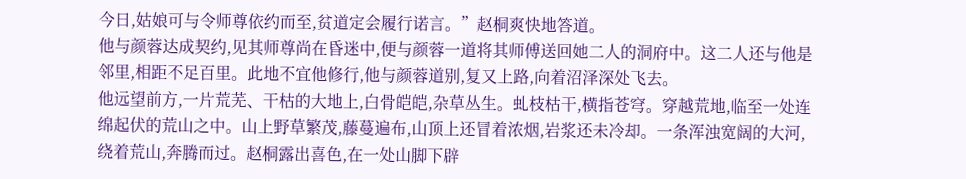今日,姑娘可与令师尊依约而至,贫道定会履行诺言。”赵桐爽快地答道。
他与颜蓉达成契约,见其师尊尚在昏迷中,便与颜蓉一道将其师傅送回她二人的洞府中。这二人还与他是邻里,相距不足百里。此地不宜他修行,他与颜蓉道别,复又上路,向着沼泽深处飞去。
他远望前方,一片荒芜、干枯的大地上,白骨皑皑,杂草丛生。虬枝枯干,横指苍穹。穿越荒地,临至一处连绵起伏的荒山之中。山上野草繁茂,藤蔓遍布,山顶上还冒着浓烟,岩浆还未冷却。一条浑浊宽阔的大河,绕着荒山,奔腾而过。赵桐露出喜色,在一处山脚下辟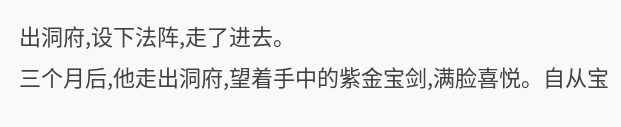出洞府,设下法阵,走了进去。
三个月后,他走出洞府,望着手中的紫金宝剑,满脸喜悦。自从宝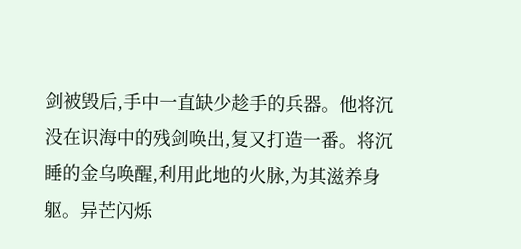剑被毁后,手中一直缺少趁手的兵器。他将沉没在识海中的残剑唤出,复又打造一番。将沉睡的金乌唤醒,利用此地的火脉,为其滋养身躯。异芒闪烁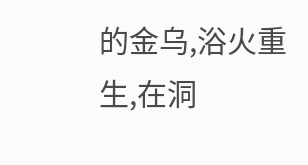的金乌,浴火重生,在洞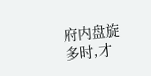府内盘旋多时,才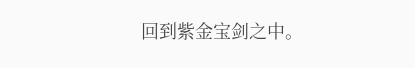回到紫金宝剑之中。